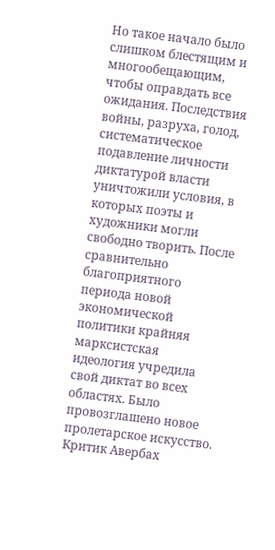Но такое начало было слишком блестящим и многообещающим, чтобы оправдать все ожидания. Последствия войны, разруха, голод, систематическое подавление личности диктатурой власти уничтожили условия, в которых поэты и художники могли свободно творить. После сравнительно благоприятного периода новой экономической политики крайняя марксистская идеология учредила свой диктат во всех областях. Было провозглашено новое пролетарское искусство.
Критик Авербах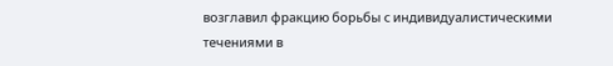возглавил фракцию борьбы с индивидуалистическими течениями в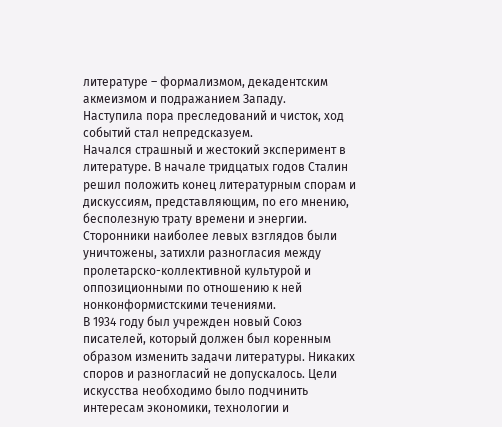литературе – формализмом, декадентским акмеизмом и подражанием Западу.
Наступила пора преследований и чисток, ход событий стал непредсказуем.
Начался страшный и жестокий эксперимент в литературе. В начале тридцатых годов Сталин решил положить конец литературным спорам и дискуссиям, представляющим, по его мнению, бесполезную трату времени и энергии.
Сторонники наиболее левых взглядов были уничтожены, затихли разногласия между пролетарско-коллективной культурой и оппозиционными по отношению к ней нонконформистскими течениями.
В 1934 году был учрежден новый Союз писателей, который должен был коренным образом изменить задачи литературы. Никаких споров и разногласий не допускалось. Цели искусства необходимо было подчинить интересам экономики, технологии и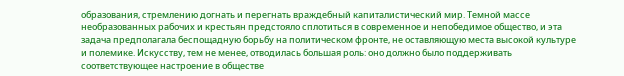образования, стремлению догнать и перегнать враждебный капиталистический мир. Темной массе необразованных рабочих и крестьян предстояло сплотиться в современное и непобедимое общество, и эта задача предполагала беспощадную борьбу на политическом фронте, не оставляющую места высокой культуре и полемике. Искусству, тем не менее, отводилась большая роль: оно должно было поддерживать соответствующее настроение в обществе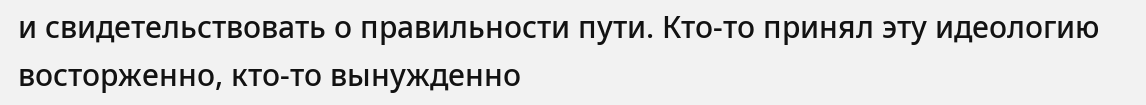и свидетельствовать о правильности пути. Кто-то принял эту идеологию восторженно, кто-то вынужденно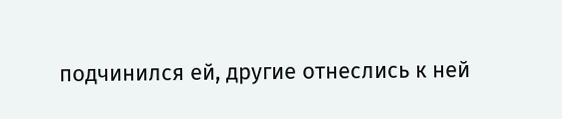подчинился ей, другие отнеслись к ней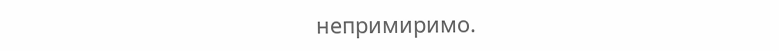непримиримо.